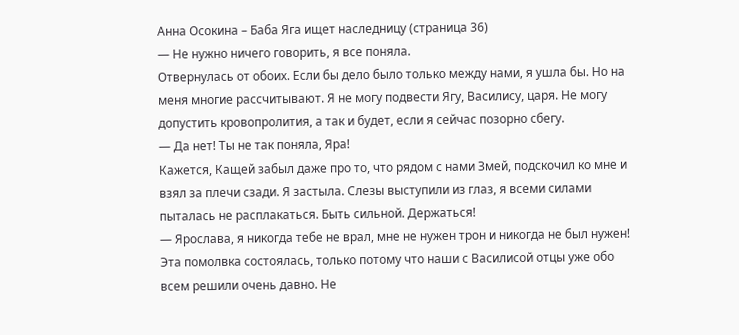Анна Осокина – Баба Яга ищет наследницу (страница 36)
— Не нужно ничего говорить, я все поняла.
Отвернулась от обоих. Если бы дело было только между нами, я ушла бы. Но на меня многие рассчитывают. Я не могу подвести Ягу, Василису, царя. Не могу допустить кровопролития, а так и будет, если я сейчас позорно сбегу.
— Да нет! Ты не так поняла, Яра!
Кажется, Кащей забыл даже про то, что рядом с нами Змей, подскочил ко мне и взял за плечи сзади. Я застыла. Слезы выступили из глаз, я всеми силами пыталась не расплакаться. Быть сильной. Держаться!
— Ярослава, я никогда тебе не врал, мне не нужен трон и никогда не был нужен! Эта помолвка состоялась, только потому что наши с Василисой отцы уже обо всем решили очень давно. Не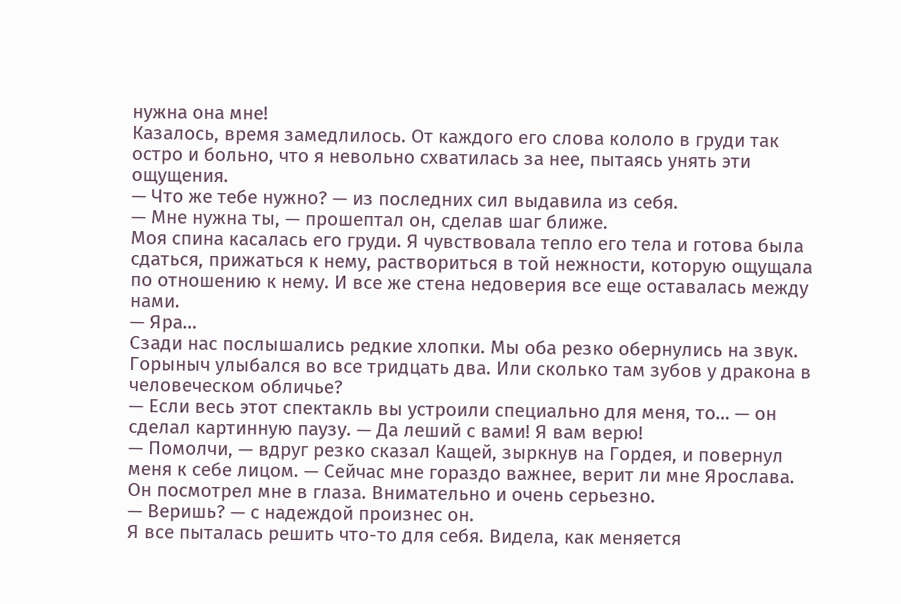нужна она мне!
Казалось, время замедлилось. От каждого его слова кололо в груди так остро и больно, что я невольно схватилась за нее, пытаясь унять эти ощущения.
— Что же тебе нужно? — из последних сил выдавила из себя.
— Мне нужна ты, — прошептал он, сделав шаг ближе.
Моя спина касалась его груди. Я чувствовала тепло его тела и готова была сдаться, прижаться к нему, раствориться в той нежности, которую ощущала по отношению к нему. И все же стена недоверия все еще оставалась между нами.
— Яра…
Сзади нас послышались редкие хлопки. Мы оба резко обернулись на звук. Горыныч улыбался во все тридцать два. Или сколько там зубов у дракона в человеческом обличье?
— Если весь этот спектакль вы устроили специально для меня, то… — он сделал картинную паузу. — Да леший с вами! Я вам верю!
— Помолчи, — вдруг резко сказал Кащей, зыркнув на Гордея, и повернул меня к себе лицом. — Сейчас мне гораздо важнее, верит ли мне Ярослава.
Он посмотрел мне в глаза. Внимательно и очень серьезно.
— Веришь? — с надеждой произнес он.
Я все пыталась решить что-то для себя. Видела, как меняется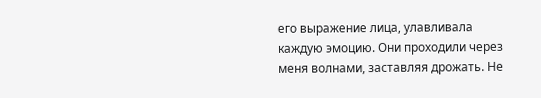его выражение лица, улавливала каждую эмоцию. Они проходили через меня волнами, заставляя дрожать. Не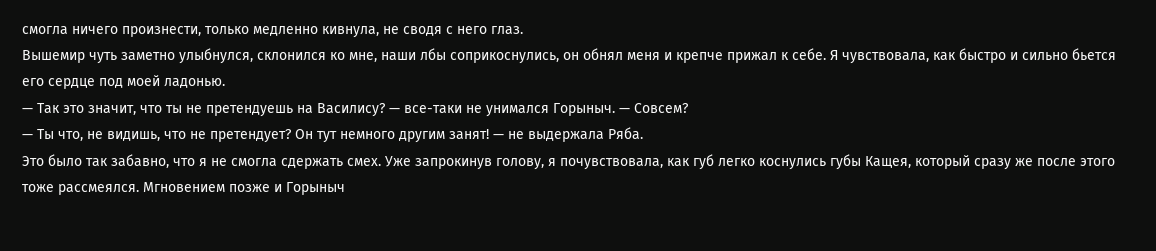смогла ничего произнести, только медленно кивнула, не сводя с него глаз.
Вышемир чуть заметно улыбнулся, склонился ко мне, наши лбы соприкоснулись, он обнял меня и крепче прижал к себе. Я чувствовала, как быстро и сильно бьется его сердце под моей ладонью.
— Так это значит, что ты не претендуешь на Василису? — все-таки не унимался Горыныч. — Совсем?
— Ты что, не видишь, что не претендует? Он тут немного другим занят! — не выдержала Ряба.
Это было так забавно, что я не смогла сдержать смех. Уже запрокинув голову, я почувствовала, как губ легко коснулись губы Кащея, который сразу же после этого тоже рассмеялся. Мгновением позже и Горыныч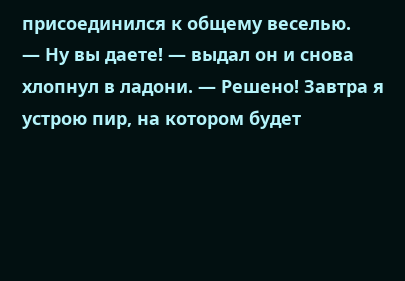присоединился к общему веселью.
— Ну вы даете! — выдал он и снова хлопнул в ладони. — Решено! Завтра я устрою пир, на котором будет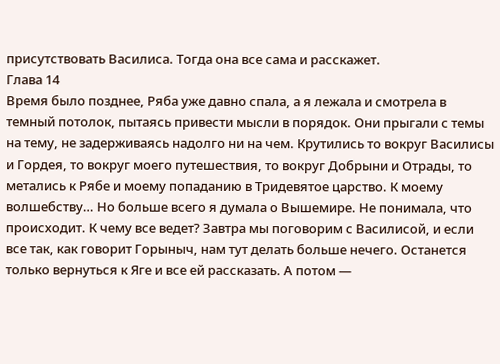присутствовать Василиса. Тогда она все сама и расскажет.
Глава 14
Время было позднее, Ряба уже давно спала, а я лежала и смотрела в темный потолок, пытаясь привести мысли в порядок. Они прыгали с темы на тему, не задерживаясь надолго ни на чем. Крутились то вокруг Василисы и Гордея, то вокруг моего путешествия, то вокруг Добрыни и Отрады, то метались к Рябе и моему попаданию в Тридевятое царство. К моему волшебству… Но больше всего я думала о Вышемире. Не понимала, что происходит. К чему все ведет? Завтра мы поговорим с Василисой, и если все так, как говорит Горыныч, нам тут делать больше нечего. Останется только вернуться к Яге и все ей рассказать. А потом —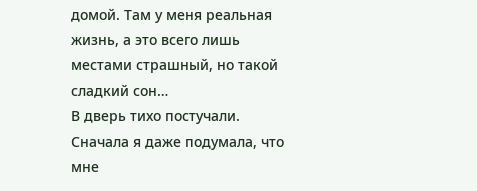домой. Там у меня реальная жизнь, а это всего лишь местами страшный, но такой сладкий сон…
В дверь тихо постучали. Сначала я даже подумала, что мне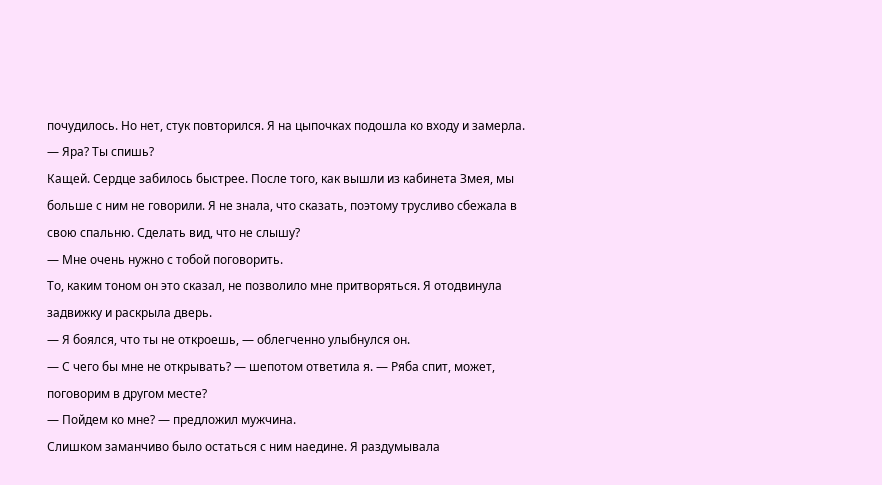почудилось. Но нет, стук повторился. Я на цыпочках подошла ко входу и замерла.
— Яра? Ты спишь?
Кащей. Сердце забилось быстрее. После того, как вышли из кабинета Змея, мы больше с ним не говорили. Я не знала, что сказать, поэтому трусливо сбежала в свою спальню. Сделать вид, что не слышу?
— Мне очень нужно с тобой поговорить.
То, каким тоном он это сказал, не позволило мне притворяться. Я отодвинула задвижку и раскрыла дверь.
— Я боялся, что ты не откроешь, — облегченно улыбнулся он.
— С чего бы мне не открывать? — шепотом ответила я. — Ряба спит, может, поговорим в другом месте?
— Пойдем ко мне? — предложил мужчина.
Слишком заманчиво было остаться с ним наедине. Я раздумывала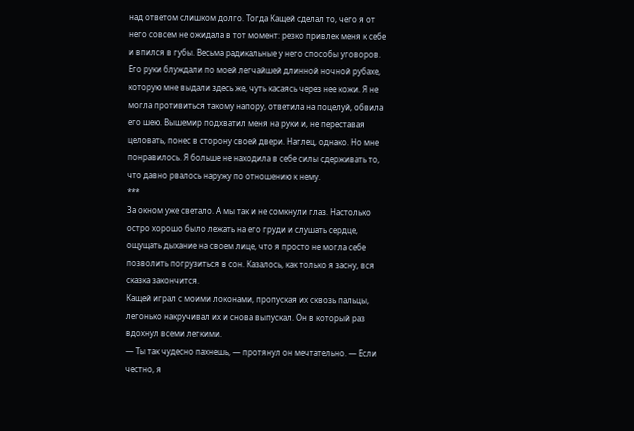над ответом слишком долго. Тогда Кащей сделал то, чего я от него совсем не ожидала в тот момент: резко привлек меня к себе и впился в губы. Весьма радикальные у него способы уговоров.
Его руки блуждали по моей легчайшей длинной ночной рубахе, которую мне выдали здесь же, чуть касаясь через нее кожи. Я не могла противиться такому напору, ответила на поцелуй, обвила его шею. Вышемир подхватил меня на руки и, не переставая целовать, понес в сторону своей двери. Наглец, однако. Но мне понравилось. Я больше не находила в себе силы сдерживать то, что давно рвалось наружу по отношению к нему.
***
За окном уже светало. А мы так и не сомкнули глаз. Настолько остро хорошо было лежать на его груди и слушать сердце, ощущать дыхание на своем лице, что я просто не могла себе позволить погрузиться в сон. Казалось, как только я засну, вся сказка закончится.
Кащей играл с моими локонами, пропуская их сквозь пальцы, легонько накручивал их и снова выпускал. Он в который раз вдохнул всеми легкими.
— Ты так чудесно пахнешь, — протянул он мечтательно. — Если честно, я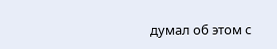думал об этом с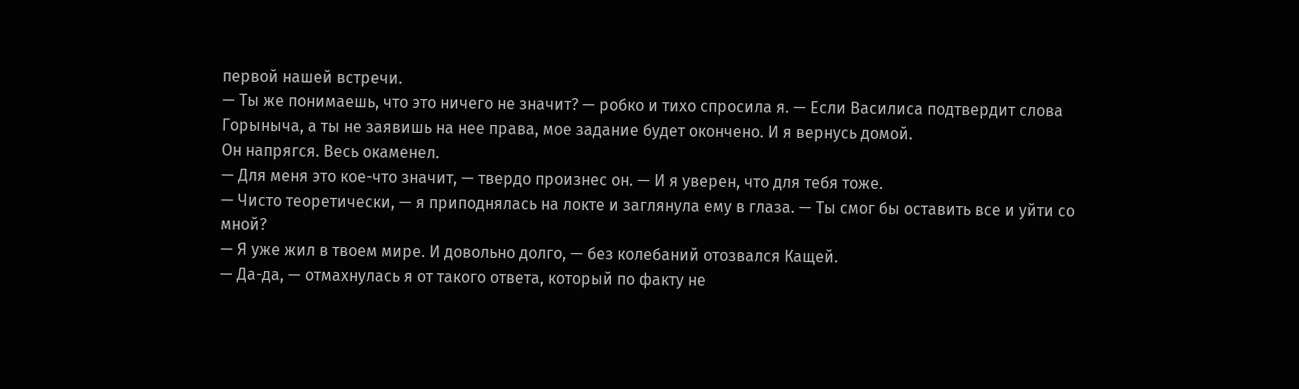первой нашей встречи.
— Ты же понимаешь, что это ничего не значит? — робко и тихо спросила я. — Если Василиса подтвердит слова Горыныча, а ты не заявишь на нее права, мое задание будет окончено. И я вернусь домой.
Он напрягся. Весь окаменел.
— Для меня это кое-что значит, — твердо произнес он. — И я уверен, что для тебя тоже.
— Чисто теоретически, — я приподнялась на локте и заглянула ему в глаза. — Ты смог бы оставить все и уйти со мной?
— Я уже жил в твоем мире. И довольно долго, — без колебаний отозвался Кащей.
— Да-да, — отмахнулась я от такого ответа, который по факту не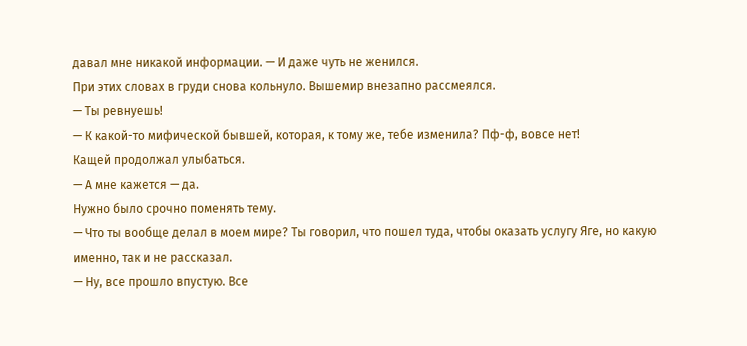давал мне никакой информации. — И даже чуть не женился.
При этих словах в груди снова кольнуло. Вышемир внезапно рассмеялся.
— Ты ревнуешь!
— К какой-то мифической бывшей, которая, к тому же, тебе изменила? Пф-ф, вовсе нет!
Кащей продолжал улыбаться.
— А мне кажется — да.
Нужно было срочно поменять тему.
— Что ты вообще делал в моем мире? Ты говорил, что пошел туда, чтобы оказать услугу Яге, но какую именно, так и не рассказал.
— Ну, все прошло впустую. Все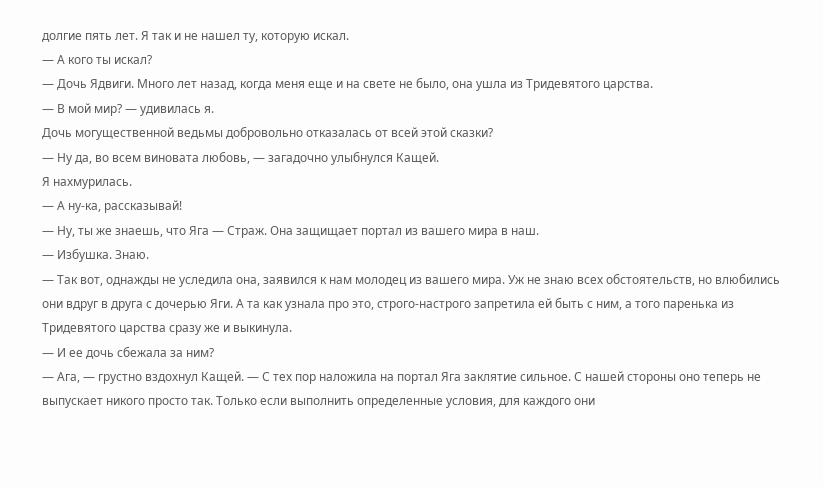долгие пять лет. Я так и не нашел ту, которую искал.
— А кого ты искал?
— Дочь Ядвиги. Много лет назад, когда меня еще и на свете не было, она ушла из Тридевятого царства.
— В мой мир? — удивилась я.
Дочь могущественной ведьмы добровольно отказалась от всей этой сказки?
— Ну да, во всем виновата любовь, — загадочно улыбнулся Кащей.
Я нахмурилась.
— А ну-ка, рассказывай!
— Ну, ты же знаешь, что Яга — Страж. Она защищает портал из вашего мира в наш.
— Избушка. Знаю.
— Так вот, однажды не уследила она, заявился к нам молодец из вашего мира. Уж не знаю всех обстоятельств, но влюбились они вдруг в друга с дочерью Яги. А та как узнала про это, строго-настрого запретила ей быть с ним, а того паренька из Тридевятого царства сразу же и выкинула.
— И ее дочь сбежала за ним?
— Ага, — грустно вздохнул Кащей. — С тех пор наложила на портал Яга заклятие сильное. С нашей стороны оно теперь не выпускает никого просто так. Только если выполнить определенные условия, для каждого они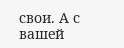свои. А с вашей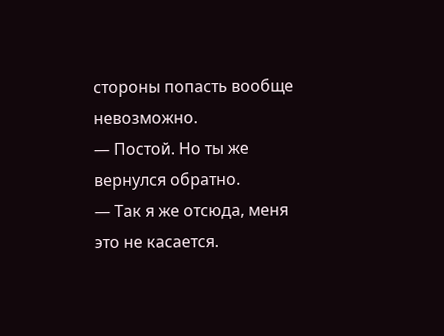стороны попасть вообще невозможно.
— Постой. Но ты же вернулся обратно.
— Так я же отсюда, меня это не касается.